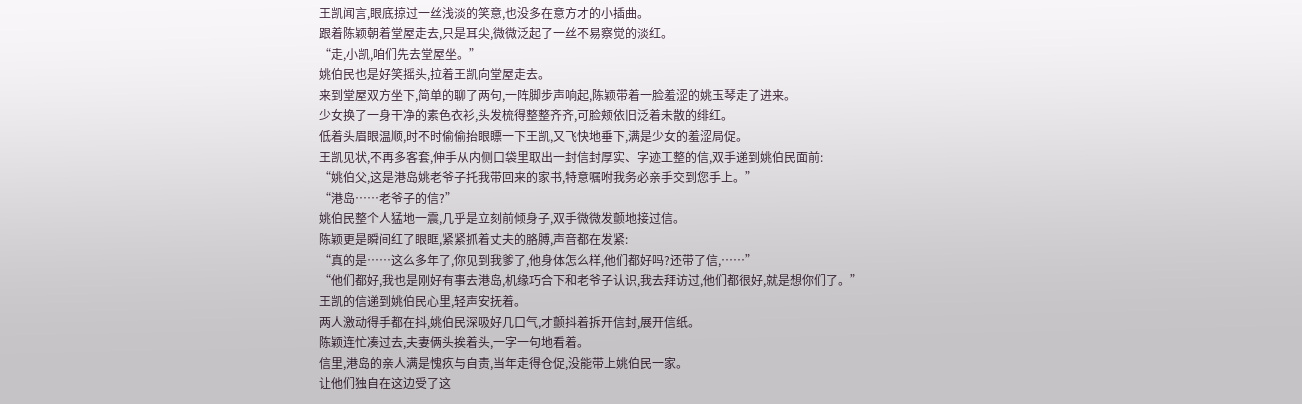王凯闻言,眼底掠过一丝浅淡的笑意,也没多在意方才的小插曲。
跟着陈颖朝着堂屋走去,只是耳尖,微微泛起了一丝不易察觉的淡红。
“走,小凯,咱们先去堂屋坐。”
姚伯民也是好笑摇头,拉着王凯向堂屋走去。
来到堂屋双方坐下,简单的聊了两句,一阵脚步声响起,陈颖带着一脸羞涩的姚玉琴走了进来。
少女换了一身干净的素色衣衫,头发梳得整整齐齐,可脸颊依旧泛着未散的绯红。
低着头眉眼温顺,时不时偷偷抬眼瞟一下王凯,又飞快地垂下,满是少女的羞涩局促。
王凯见状,不再多客套,伸手从内侧口袋里取出一封信封厚实、字迹工整的信,双手递到姚伯民面前:
“姚伯父,这是港岛姚老爷子托我带回来的家书,特意嘱咐我务必亲手交到您手上。”
“港岛……老爷子的信?”
姚伯民整个人猛地一震,几乎是立刻前倾身子,双手微微发颤地接过信。
陈颖更是瞬间红了眼眶,紧紧抓着丈夫的胳膊,声音都在发紧:
“真的是……这么多年了,你见到我爹了,他身体怎么样,他们都好吗?还带了信,……”
“他们都好,我也是刚好有事去港岛,机缘巧合下和老爷子认识,我去拜访过,他们都很好,就是想你们了。”
王凯的信递到姚伯民心里,轻声安抚着。
两人激动得手都在抖,姚伯民深吸好几口气,才颤抖着拆开信封,展开信纸。
陈颖连忙凑过去,夫妻俩头挨着头,一字一句地看着。
信里,港岛的亲人满是愧疚与自责,当年走得仓促,没能带上姚伯民一家。
让他们独自在这边受了这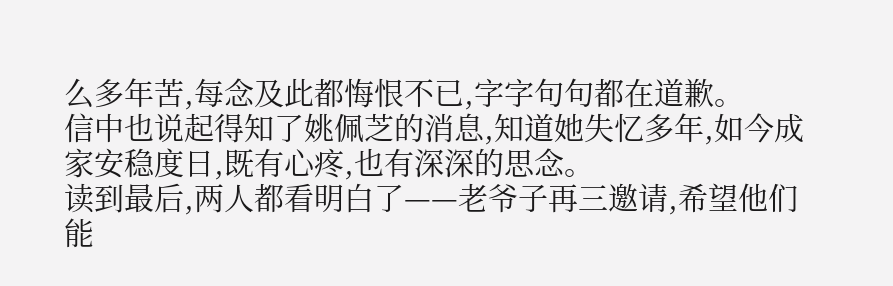么多年苦,每念及此都悔恨不已,字字句句都在道歉。
信中也说起得知了姚佩芝的消息,知道她失忆多年,如今成家安稳度日,既有心疼,也有深深的思念。
读到最后,两人都看明白了——老爷子再三邀请,希望他们能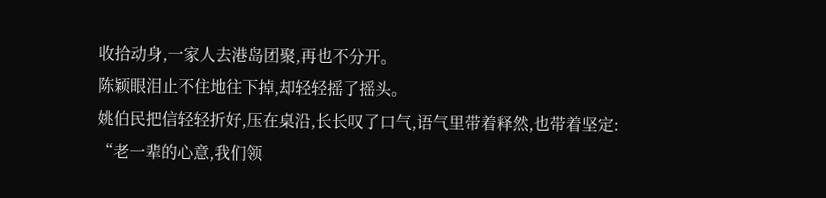收拾动身,一家人去港岛团聚,再也不分开。
陈颖眼泪止不住地往下掉,却轻轻摇了摇头。
姚伯民把信轻轻折好,压在桌沿,长长叹了口气,语气里带着释然,也带着坚定:
“老一辈的心意,我们领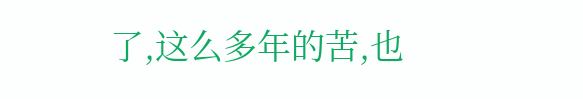了,这么多年的苦,也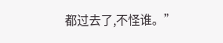都过去了,不怪谁。”